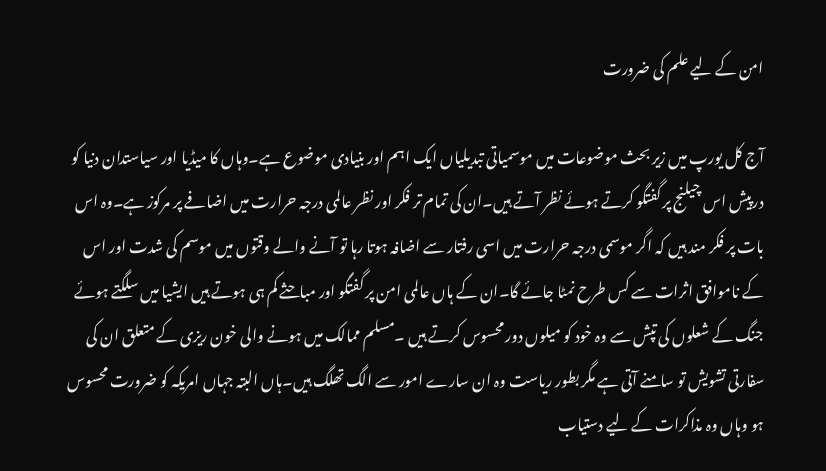امن کے لیے علم کی ضرورت

آج کل یورپ میں زیر بحث موضوعات میں موسمیاتی تبدیلیاں ایک اہم اور بنیادی موضوع ہے۔وہاں کا میڈیا اور سیاستدان دنیا کو درپیش اس چیلنج پر گفتگو کرتے ہوئے نظر آتے ہیں۔ان کی تمام تر فکر اور نظر عالمی درجہ حرارت میں اضافے پر مرکوز ہے۔وہ اس بات پر فکر مند ہیں کہ اگر موسمی درجہ حرارت میں اسی رفتار سے اضافہ ہوتا رہا تو آنے والے وقتوں میں موسم کی شدت اور اس کے ناموافق اثرات سے کس طرح نمٹا جائے گا۔ان کے ہاں عالمی امن پر گفتگو اور مباحثے کم ہی ہوتے ہیں ایشیا میں سلگتے ہوئے جنگ کے شعلوں کی تپش سے وہ خود کو میلوں دور محسوس کرتے ہیں ۔مسلم ممالک میں ہونے والی خون ریزی کے متعلق ان کی سفارتی تشویش تو سامنے آتی ہے مگر بطور ریاست وہ ان سارے امور سے الگ تھلگ ہیں۔ہاں البتہ جہاں امریکہ کو ضرورت محسوس ہو وہاں وہ مذاکرات کے لیے دستیاب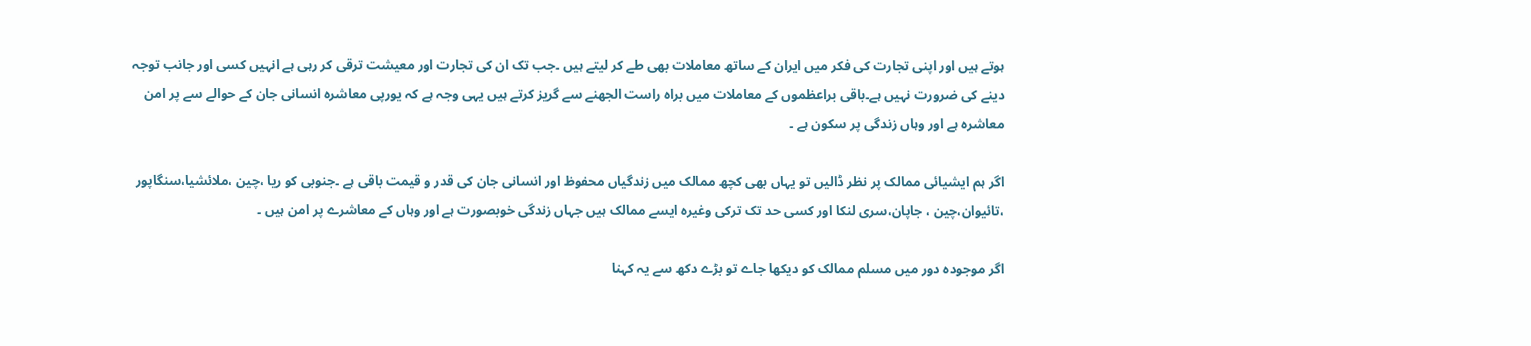ہوتے ہیں اور اپنی تجارت کی فکر میں ایران کے ساتھ معاملات بھی طے کر لیتے ہیں ۔جب تک ان کی تجارت اور معیشت ترقی کر رہی ہے انہیں کسی اور جانب توجہ دینے کی ضرورت نہیں ہے۔باقی براعظموں کے معاملات میں براہ راست الجھنے سے گریز کرتے ہیں یہی وجہ ہے کہ یورپی معاشرہ انسانی جان کے حوالے سے پر امن معاشرہ ہے اور وہاں زندگی پر سکون ہے ۔

اگر ہم ایشیائی ممالک پر نظر ڈالیں تو یہاں بھی کچھ ممالک میں زندگیاں محفوظ اور انسانی جان کی قدر و قیمت باقی ہے ۔جنوبی کو ریا ،چین ،ملائشیا،سنگاپور ،تائیوان،چین ، جاپان،سری لنکا اور کسی حد تک ترکی وغیرہ ایسے ممالک ہیں جہاں زندگی خوبصورت ہے اور وہاں کے معاشرے پر امن ہیں ۔

اگر موجودہ دور میں مسلم ممالک کو دیکھا جاے تو بڑے دکھ سے یہ کہنا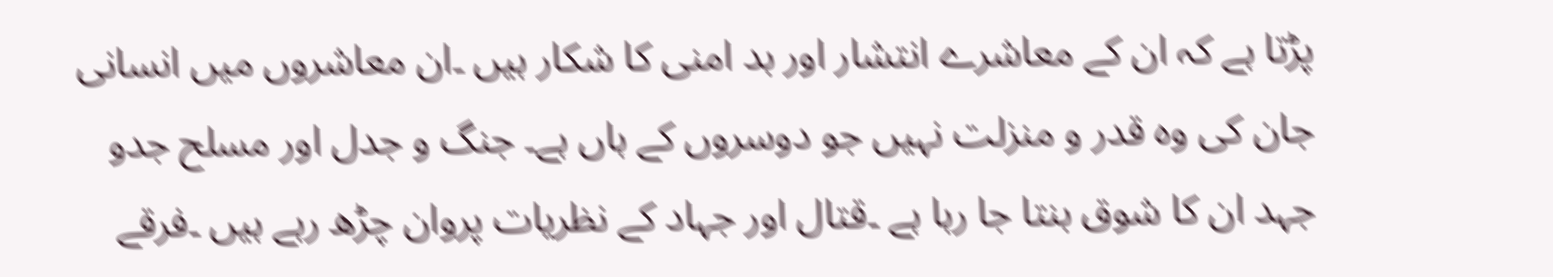پڑتا ہے کہ ان کے معاشرے انتشار اور بد امنی کا شکار ہیں ۔ان معاشروں میں انسانی جان کی وہ قدر و منزلت نہیں جو دوسروں کے ہاں ہے۔ جنگ و جدل اور مسلح جدو جہد ان کا شوق بنتا جا رہا ہے ۔قتال اور جہاد کے نظریات پروان چڑھ رہے ہیں ۔فرقے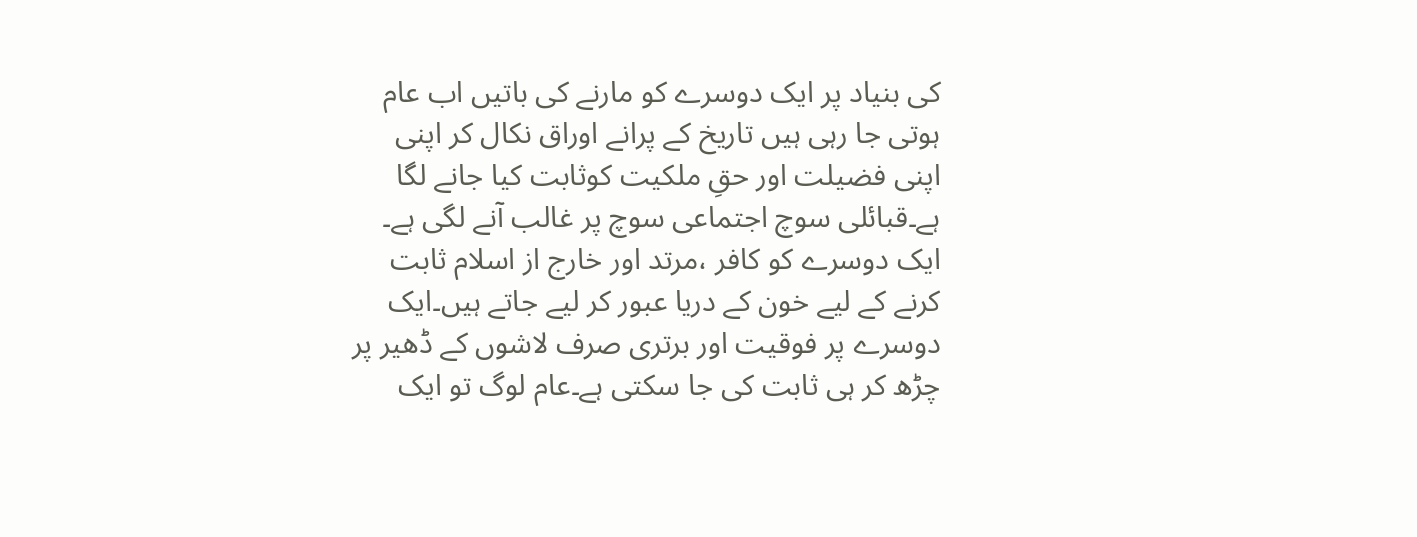کی بنیاد پر ایک دوسرے کو مارنے کی باتیں اب عام ہوتی جا رہی ہیں تاریخ کے پرانے اوراق نکال کر اپنی اپنی فضیلت اور حقِ ملکیت کوثابت کیا جانے لگا ہے۔قبائلی سوچ اجتماعی سوچ پر غالب آنے لگی ہے۔ ایک دوسرے کو کافر ،مرتد اور خارج از اسلام ثابت کرنے کے لیے خون کے دریا عبور کر لیے جاتے ہیں۔ایک دوسرے پر فوقیت اور برتری صرف لاشوں کے ڈھیر پر چڑھ کر ہی ثابت کی جا سکتی ہے۔عام لوگ تو ایک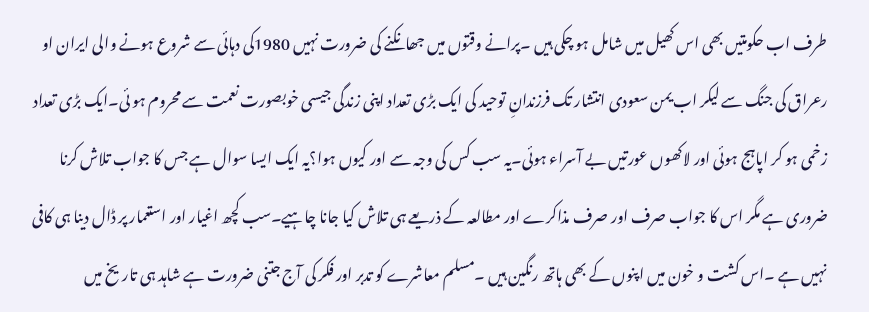طرف اب حکومتیں بھی اس کھیل میں شامل ہو چکی ہیں ۔پرانے وقتوں میں جھانکنے کی ضرورت نہیں 1980کی دہائی سے شروع ہونے والی ایران او رعراق کی جنگ سے لیکر اب یمن سعودی انتشار تک فرزندانِ توحید کی ایک بڑی تعداد اپنی زندگی جیسی خوبصورت نعمت سے محروم ہو ئی۔ایک بڑی تعداد زخمی ہو کر اپاہج ہوئی اور لاکھوں عورتیں بے آسراء ہوئی۔یہ سب کس کی وجہ سے اور کیوں ہوا؟یہ ایک ایسا سوال ہے جس کا جواب تلاش کرنا ضروری ہے مگر اس کا جواب صرف اور صرف مذاکرے اور مطالعہ کے ذریعے ہی تلاش کیا جانا چاہیے۔سب کچھ اغیار اور استعمار پر ڈال دینا ہی کافی نہیں ہے ۔اس کشت و خون میں اپنوں کے بھی ہاتھ رنگین ہیں ۔مسلم معاشرے کو تدبر اور فکر کی آج جتنی ضرورت ہے شاہد ہی تاریخ میں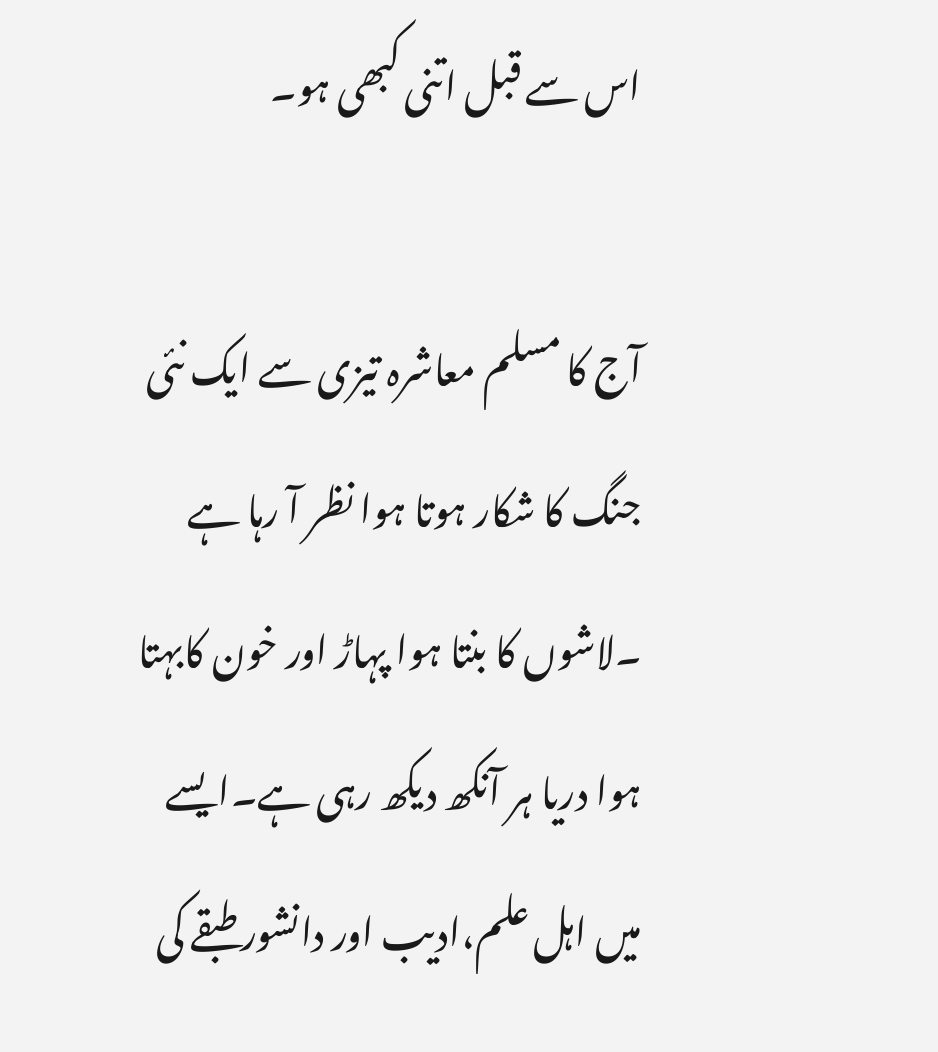اس سے قبل اتنی کبھی ہو۔

آج کا مسلم معاشرہ تیزی سے ایک نئی جنگ کا شکار ہوتا ہوا نظر آ رہا ہے ۔لاشوں کا بنتا ہوا پہاڑ اور خون کابہتا ہوا دریا ہر آنکھ دیکھ رہی ہے۔ایسے میں اہل علم،ادیب اور دانشور طبقے کی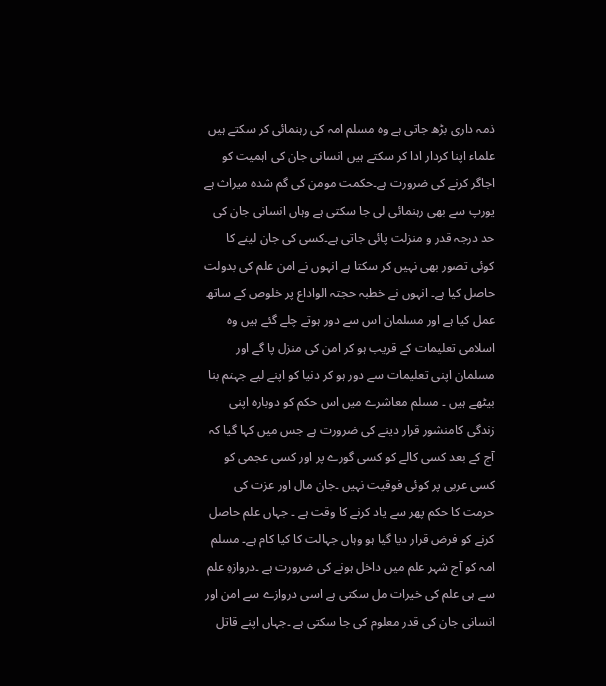ذمہ داری بڑھ جاتی ہے وہ مسلم امہ کی رہنمائی کر سکتے ہیں علماء اپنا کردار ادا کر سکتے ہیں انسانی جان کی اہمیت کو اجاگر کرنے کی ضرورت ہے۔حکمت مومن کی گم شدہ میراث ہے یورپ سے بھی رہنمائی لی جا سکتی ہے وہاں انسانی جان کی حد درجہ قدر و منزلت پائی جاتی ہے۔کسی کی جان لینے کا کوئی تصور بھی نہیں کر سکتا ہے انہوں نے امن علم کی بدولت حاصل کیا ہے۔ انہوں نے خطبہ حجتہ الواداع پر خلوص کے ساتھ عمل کیا ہے اور مسلمان اس سے دور ہوتے چلے گئے ہیں وہ اسلامی تعلیمات کے قریب ہو کر امن کی منزل پا گے اور مسلمان اپنی تعلیمات سے دور ہو کر دنیا کو اپنے لیے جہنم بنا بیٹھے ہیں ۔ مسلم معاشرے میں اس حکم کو دوبارہ اپنی زندگی کامنشور قرار دینے کی ضرورت ہے جس میں کہا گیا کہ آج کے بعد کسی کالے کو کسی گورے پر اور کسی عجمی کو کسی عربی پر کوئی فوقیت نہیں ۔جان مال اور عزت کی حرمت کا حکم پھر سے یاد کرنے کا وقت ہے ۔ جہاں علم حاصل کرنے کو فرض قرار دیا گیا ہو وہاں جہالت کا کیا کام ہے۔ مسلم امہ کو آج شہر علم میں داخل ہونے کی ضرورت ہے ۔دروازہِ علم سے ہی علم کی خیرات مل سکتی ہے اسی دروازے سے امن اور انسانی جان کی قدر معلوم کی جا سکتی ہے ۔جہاں اپنے قاتل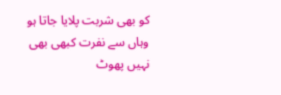کو بھی شربت پلایا جاتا ہو وہاں سے نفرت کبھی بھی نہیں پھوٹ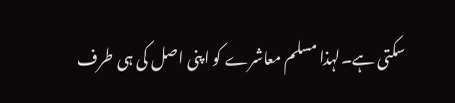سکتی ہے۔لہذا مسلم معاشرے کو اپنی اصل کی ہی طرف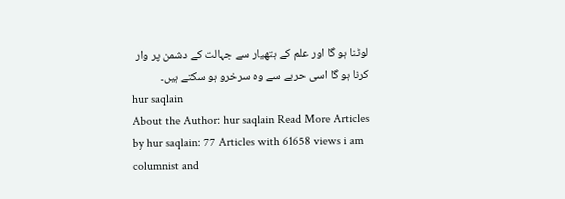لوٹنا ہو گا اور علم کے ہتھیار سے جہالت کے دشمن پر وار کرنا ہو گا اسی حربے سے وہ سرخرو ہو سکتے ہیں۔
hur saqlain
About the Author: hur saqlain Read More Articles by hur saqlain: 77 Articles with 61658 views i am columnist and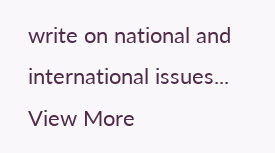write on national and international issues... View More